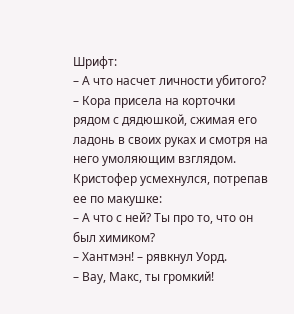Шрифт:
– А что насчет личности убитого? – Кора присела на корточки рядом с дядюшкой, сжимая его ладонь в своих руках и смотря на него умоляющим взглядом.
Кристофер усмехнулся, потрепав ее по макушке:
– А что с ней? Ты про то, что он был химиком?
– Хантмэн! – рявкнул Уорд.
– Вау, Макс, ты громкий!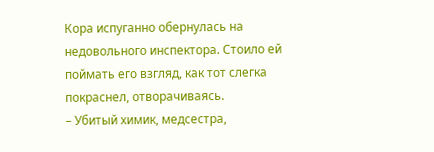Кора испуганно обернулась на недовольного инспектора. Стоило ей поймать его взгляд, как тот слегка покраснел, отворачиваясь.
– Убитый химик, медсестра,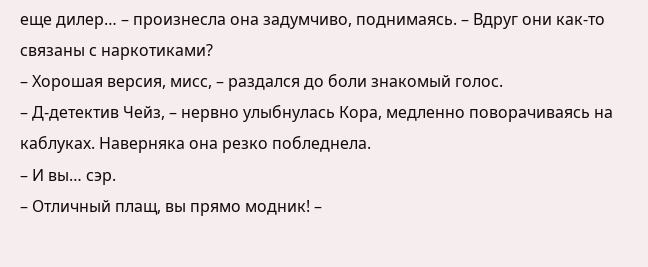еще дилер… – произнесла она задумчиво, поднимаясь. – Вдруг они как-то связаны с наркотиками?
– Хорошая версия, мисс, – раздался до боли знакомый голос.
– Д-детектив Чейз, – нервно улыбнулась Кора, медленно поворачиваясь на каблуках. Наверняка она резко побледнела.
– И вы… сэр.
– Отличный плащ, вы прямо модник! –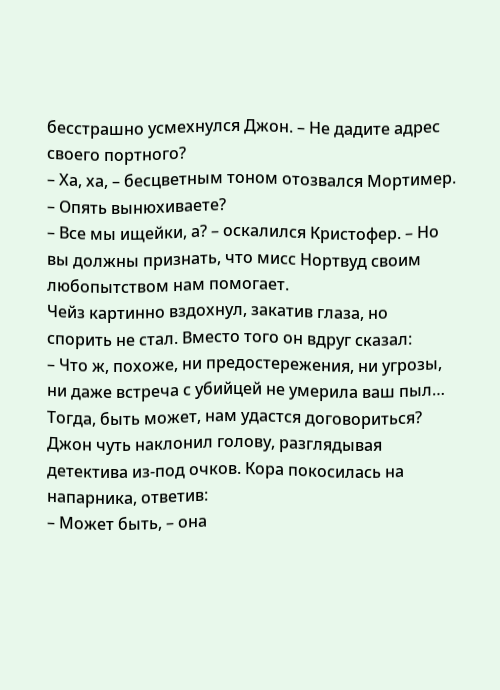бесстрашно усмехнулся Джон. – Не дадите адрес своего портного?
– Ха, ха, – бесцветным тоном отозвался Мортимер. – Опять вынюхиваете?
– Все мы ищейки, а? – оскалился Кристофер. – Но вы должны признать, что мисс Нортвуд своим любопытством нам помогает.
Чейз картинно вздохнул, закатив глаза, но спорить не стал. Вместо того он вдруг сказал:
– Что ж, похоже, ни предостережения, ни угрозы, ни даже встреча с убийцей не умерила ваш пыл… Тогда, быть может, нам удастся договориться?
Джон чуть наклонил голову, разглядывая детектива из-под очков. Кора покосилась на напарника, ответив:
– Может быть, – она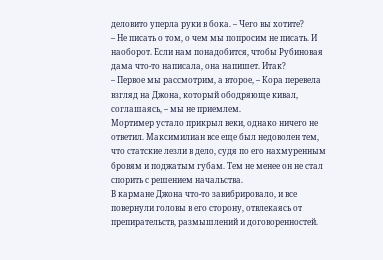деловито уперла руки в бока. – Чего вы хотите?
– Не писать о том, о чем мы попросим не писать. И наоборот. Если нам понадобится, чтобы Рубиновая дама что-то написала, она напишет. Итак?
– Первое мы рассмотрим, а второе, – Кора перевела взгляд на Джона, который ободряюще кивал, соглашаясь, – мы не приемлем.
Мортимер устало прикрыл веки, однако ничего не ответил. Максимилиан все еще был недоволен тем, что статские лезли в дело, судя по его нахмуренным бровям и поджатым губам. Тем не менее он не стал спорить с решением начальства.
В кармане Джона что-то завибрировало, и все повернули головы в его сторону, отвлекаясь от препирательств, размышлений и договоренностей.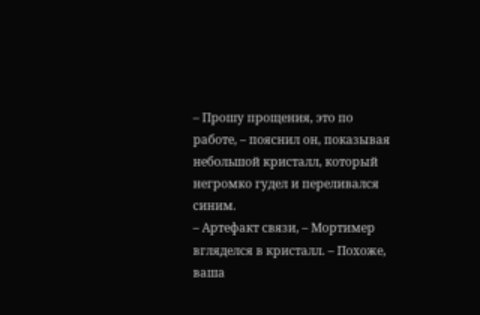– Прошу прощения, это по работе, – пояснил он, показывая небольшой кристалл, который негромко гудел и переливался синим.
– Артефакт связи, – Мортимер вгляделся в кристалл. – Похоже, ваша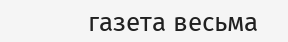газета весьма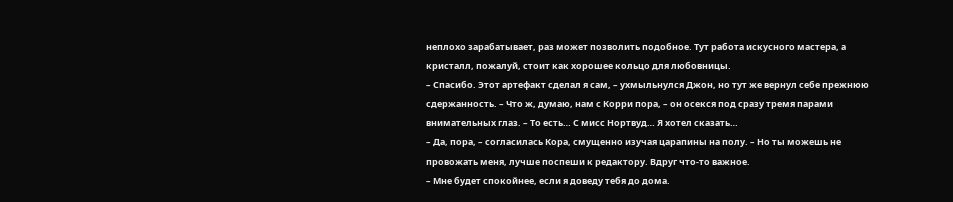неплохо зарабатывает, раз может позволить подобное. Тут работа искусного мастера, а кристалл, пожалуй, стоит как хорошее кольцо для любовницы.
– Спасибо. Этот артефакт сделал я сам, – ухмыльнулся Джон, но тут же вернул себе прежнюю сдержанность. – Что ж, думаю, нам с Корри пора, – он осекся под сразу тремя парами внимательных глаз. – То есть… С мисс Нортвуд… Я хотел сказать…
– Да, пора, – согласилась Кора, смущенно изучая царапины на полу. – Но ты можешь не провожать меня, лучше поспеши к редактору. Вдруг что-то важное.
– Мне будет спокойнее, если я доведу тебя до дома.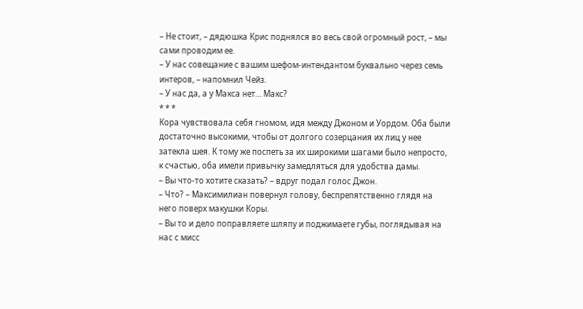– Не стоит, – дядюшка Крис поднялся во весь свой огромный рост, – мы сами проводим ее.
– У нас совещание с вашим шефом-интендантом буквально через семь интеров, – напомнил Чейз.
– У нас да, а у Макса нет… Макс?
* * *
Кора чувствовала себя гномом, идя между Джоном и Уордом. Оба были достаточно высокими, чтобы от долгого созерцания их лиц у нее затекла шея. К тому же поспеть за их широкими шагами было непросто, к счастью, оба имели привычку замедляться для удобства дамы.
– Вы что-то хотите сказать? – вдруг подал голос Джон.
– Что? – Максимилиан повернул голову, беспрепятственно глядя на него поверх макушки Коры.
– Вы то и дело поправляете шляпу и поджимаете губы, поглядывая на нас с мисс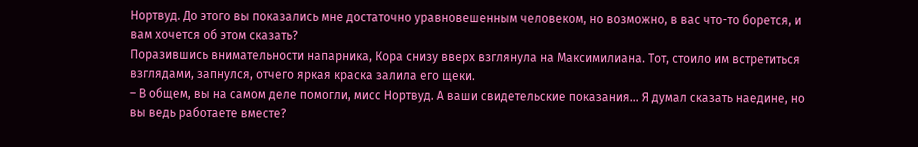Нортвуд. До этого вы показались мне достаточно уравновешенным человеком, но возможно, в вас что-то борется, и вам хочется об этом сказать?
Поразившись внимательности напарника, Кора снизу вверх взглянула на Максимилиана. Тот, стоило им встретиться взглядами, запнулся, отчего яркая краска залила его щеки.
– В общем, вы на самом деле помогли, мисс Нортвуд. А ваши свидетельские показания… Я думал сказать наедине, но вы ведь работаете вместе?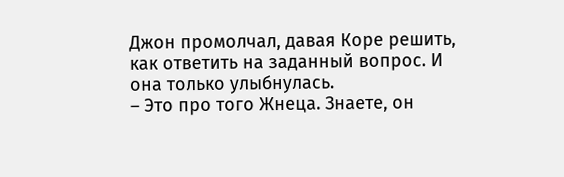Джон промолчал, давая Коре решить, как ответить на заданный вопрос. И она только улыбнулась.
– Это про того Жнеца. Знаете, он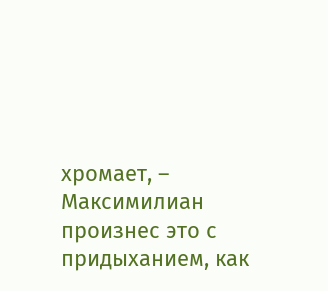хромает, – Максимилиан произнес это с придыханием, как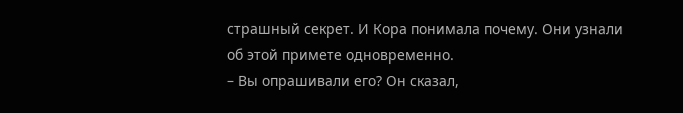страшный секрет. И Кора понимала почему. Они узнали об этой примете одновременно.
– Вы опрашивали его? Он сказал,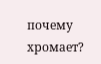почему хромает?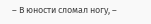– В юности сломал ногу, –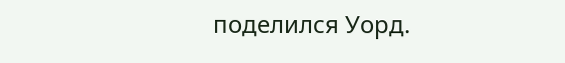поделился Уорд.